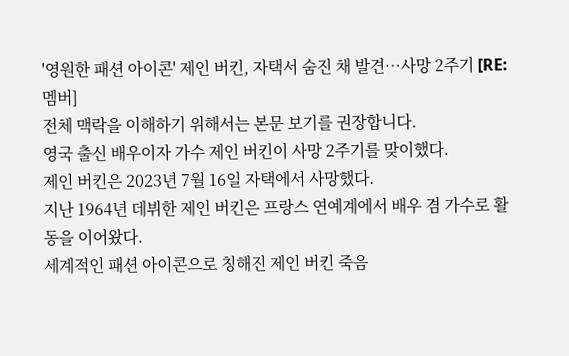'영원한 패션 아이콘' 제인 버킨, 자택서 숨진 채 발견…사망 2주기 [RE:멤버]
전체 맥락을 이해하기 위해서는 본문 보기를 권장합니다.
영국 출신 배우이자 가수 제인 버킨이 사망 2주기를 맞이했다.
제인 버킨은 2023년 7월 16일 자택에서 사망했다.
지난 1964년 데뷔한 제인 버킨은 프랑스 연예계에서 배우 겸 가수로 활동을 이어왔다.
세계적인 패션 아이콘으로 칭해진 제인 버킨 죽음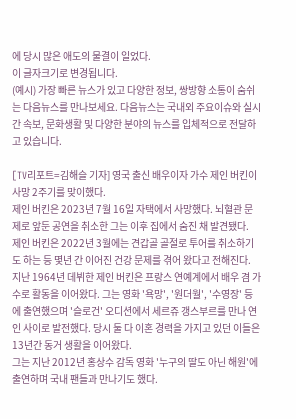에 당시 많은 애도의 물결이 일었다.
이 글자크기로 변경됩니다.
(예시) 가장 빠른 뉴스가 있고 다양한 정보, 쌍방향 소통이 숨쉬는 다음뉴스를 만나보세요. 다음뉴스는 국내외 주요이슈와 실시간 속보, 문화생활 및 다양한 분야의 뉴스를 입체적으로 전달하고 있습니다.

[TV리포트=김해슬 기자] 영국 출신 배우이자 가수 제인 버킨이 사망 2주기를 맞이했다.
제인 버킨은 2023년 7월 16일 자택에서 사망했다. 뇌혈관 문제로 앞둔 공연을 취소한 그는 이후 집에서 숨진 채 발견됐다.
제인 버킨은 2022년 3월에는 견갑골 골절로 투어를 취소하기도 하는 등 몇년 간 이어진 건강 문제를 겪어 왔다고 전해진다.
지난 1964년 데뷔한 제인 버킨은 프랑스 연예계에서 배우 겸 가수로 활동을 이어왔다. 그는 영화 '욕망', '원더월', '수영장' 등에 출연했으며 '슬로건' 오디션에서 세르쥬 갱스부르를 만나 연인 사이로 발전했다. 당시 둘 다 이혼 경력을 가지고 있던 이들은 13년간 동거 생활을 이어왔다.
그는 지난 2012년 홍상수 감독 영화 '누구의 딸도 아닌 해원'에 출연하며 국내 팬들과 만나기도 했다.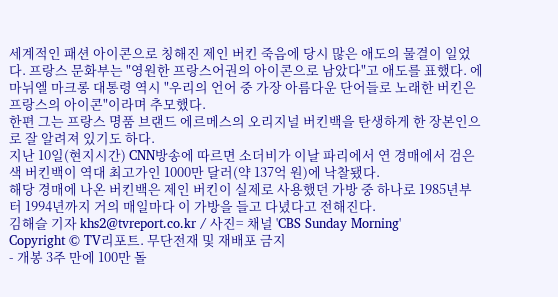세계적인 패션 아이콘으로 칭해진 제인 버킨 죽음에 당시 많은 애도의 물결이 일었다. 프랑스 문화부는 "영원한 프랑스어권의 아이콘으로 남았다"고 애도를 표했다. 에마뉘엘 마크롱 대통령 역시 "우리의 언어 중 가장 아름다운 단어들로 노래한 버킨은 프랑스의 아이콘"이라며 추모했다.
한편 그는 프랑스 명품 브랜드 에르메스의 오리지널 버킨백을 탄생하게 한 장본인으로 잘 알려져 있기도 하다.
지난 10일(현지시간) CNN방송에 따르면 소더비가 이날 파리에서 연 경매에서 검은색 버킨백이 역대 최고가인 1000만 달러(약 137억 원)에 낙찰됐다.
해당 경매에 나온 버킨백은 제인 버킨이 실제로 사용했던 가방 중 하나로 1985년부터 1994년까지 거의 매일마다 이 가방을 들고 다녔다고 전해진다.
김해슬 기자 khs2@tvreport.co.kr / 사진= 채널 'CBS Sunday Morning'
Copyright © TV리포트. 무단전재 및 재배포 금지
- 개봉 3주 만에 100만 돌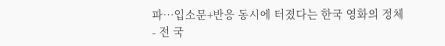파…입소문+반응 동시에 터졌다는 한국 영화의 정체
- 전 국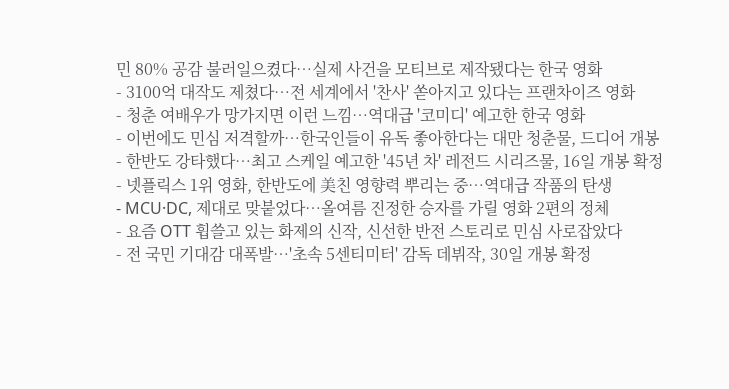민 80% 공감 불러일으켰다…실제 사건을 모티브로 제작됐다는 한국 영화
- 3100억 대작도 제쳤다…전 세계에서 '찬사' 쏟아지고 있다는 프랜차이즈 영화
- 청춘 여배우가 망가지면 이런 느낌…역대급 '코미디' 예고한 한국 영화
- 이번에도 민심 저격할까…한국인들이 유독 좋아한다는 대만 청춘물, 드디어 개봉
- 한반도 강타했다…최고 스케일 예고한 '45년 차' 레전드 시리즈물, 16일 개봉 확정
- 넷플릭스 1위 영화, 한반도에 美친 영향력 뿌리는 중…역대급 작품의 탄생
- MCU·DC, 제대로 맞붙었다…올여름 진정한 승자를 가릴 영화 2편의 정체
- 요즘 OTT 휩쓸고 있는 화제의 신작, 신선한 반전 스토리로 민심 사로잡았다
- 전 국민 기대감 대폭발…'초속 5센티미터' 감독 데뷔작, 30일 개봉 확정